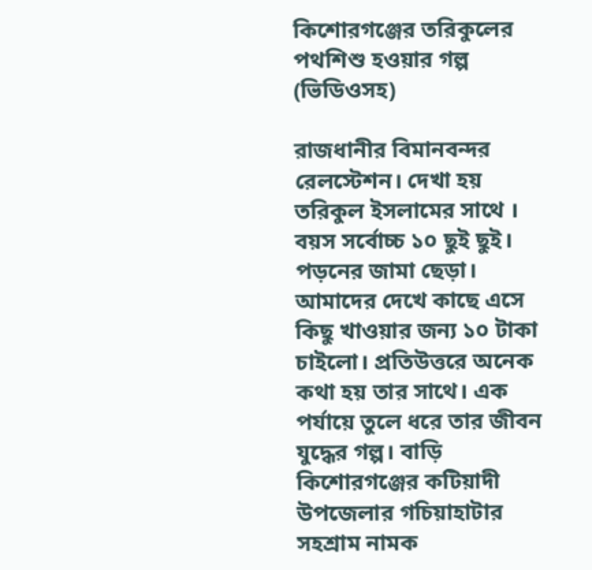কিশোরগঞ্জের তরিকুলের পথশিশু হওয়ার গল্প (ভিডিওসহ)

রাজধানীর বিমানবন্দর রেলস্টেশন। দেখা হয় তরিকুল ইসলামের সাথে । বয়স সর্বোচ্চ ১০ ছুই ছুই। পড়নের জামা ছেড়া। আমাদের দেখে কাছে এসে কিছু খাওয়ার জন্য ১০ টাকা চাইলো। প্রতিউত্তরে অনেক কথা হয় তার সাথে। এক পর্যায়ে তুলে ধরে তার জীবন যুদ্ধের গল্প। বাড়ি কিশোরগঞ্জের কটিয়াদী উপজেলার গচিয়াহাটার সহশ্রাম নামক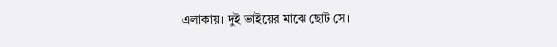এলাকায়। দুই ভাইয়ের মাঝে ছোট সে।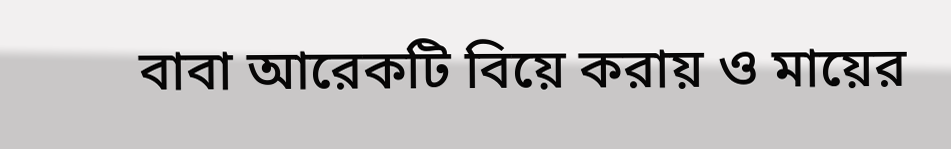বাবা আরেকটি বিয়ে করায় ও মায়ের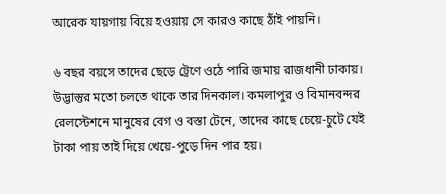আরেক যায়গায় বিয়ে হওয়ায় সে কারও কাছে ঠাঁই পায়নি।

৬ বছর বয়সে তাদের ছেড়ে ট্রেণে ওঠে পারি জমায় রাজধানী ঢাকায়। উদ্ভাস্তুর মতো চলতে থাকে তার দিনকাল। কমলাপুর ও বিমানবন্দর রেলস্টেশনে মানুষের বেগ ও বস্তা টেনে, তাদের কাছে চেয়ে-চুটে যেই টাকা পায় তাই দিয়ে খেয়ে-পুড়ে দিন পার হয়।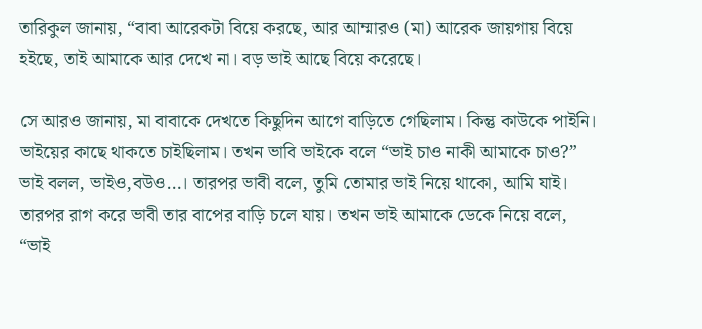তারিকুল জানায়, “বাবা আরেকটা বিয়ে করছে, আর আম্মারও (মা) আরেক জায়গায় বিয়ে হইছে, তাই আমাকে আর দেখে না। বড় ভাই আছে বিয়ে করেছে।

সে আরও জানায়, মা বাবাকে দেখতে কিছুদিন আগে বাড়িতে গেছিলাম। কিন্তু কাউকে পাইনি। ভাইয়ের কাছে থাকতে চাইছিলাম। তখন ভাবি ভাইকে বলে “ভাই চাও নাকী আমাকে চাও?” ভাই বলল, ভাইও,বউও…। তারপর ভাবী বলে, তুমি তোমার ভাই নিয়ে থাকো, আমি যাই। তারপর রাগ করে ভাবী তার বাপের বাড়ি চলে যায়। তখন ভাই আমাকে ডেকে নিয়ে বলে, “ভাই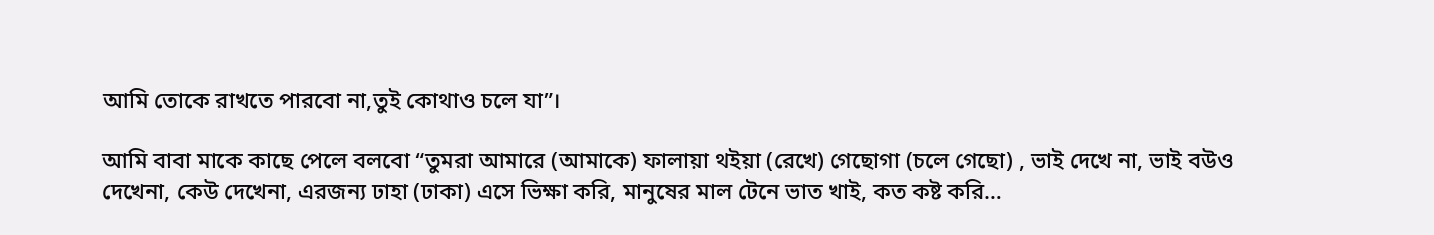আমি তোকে রাখতে পারবো না,তুই কোথাও চলে যা”।

আমি বাবা মাকে কাছে পেলে বলবো “তুমরা আমারে (আমাকে) ফালায়া থইয়া (রেখে) গেছোগা (চলে গেছো) , ভাই দেখে না, ভাই বউও দেখেনা, কেউ দেখেনা, এরজন্য ঢাহা (ঢাকা) এসে ভিক্ষা করি, মানুষের মাল টেনে ভাত খাই, কত কষ্ট করি…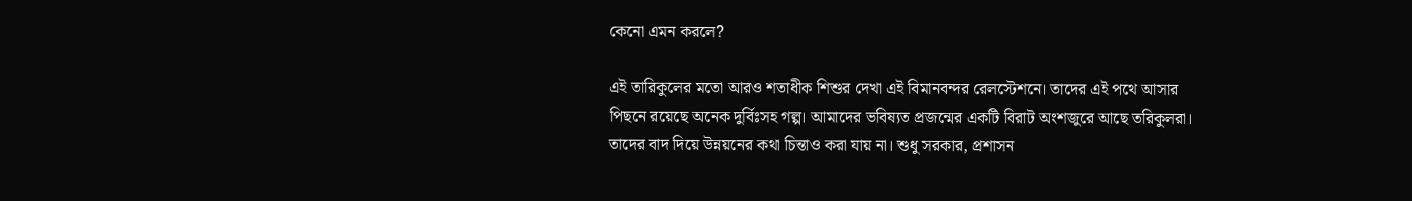কেনো এমন করলে?

এই তারিকুলের মতো আরও শতাধীক শিশুর দেখা এই বিমানবন্দর রেলস্টেশনে। তাদের এই পথে আসার পিছনে রয়েছে অনেক দুর্বিঃসহ গল্প। আমাদের ভবিষ্যত প্রজন্মের একটি বিরাট অংশজুরে আছে তরিকুলরা। তাদের বাদ দিয়ে উন্নয়নের কথা চিন্তাও করা যায় না। শুধু সরকার, প্রশাসন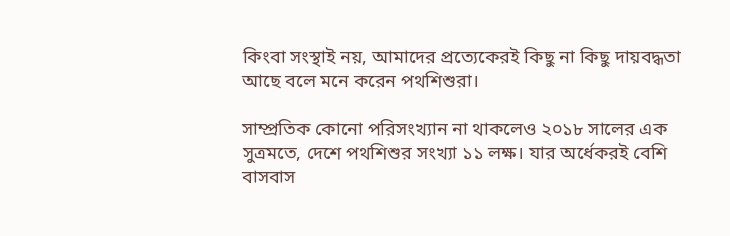কিংবা সংস্থাই নয়, আমাদের প্রত্যেকেরই কিছু না কিছু দায়বদ্ধতা আছে বলে মনে করেন পথশিশুরা।

সাম্প্রতিক কোনো পরিসংখ্যান না থাকলেও ২০১৮ সালের এক সুত্রমতে, দেশে পথশিশুর সংখ্যা ১১ লক্ষ। যার অর্ধেকরই বেশি বাসবাস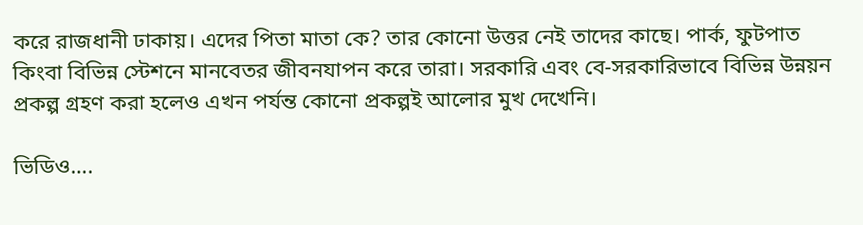করে রাজধানী ঢাকায়। এদের পিতা মাতা কে? তার কোনো উত্তর নেই তাদের কাছে। পার্ক, ফুটপাত কিংবা বিভিন্ন স্টেশনে মানবেতর জীবনযাপন করে তারা। সরকারি এবং বে-সরকারিভাবে বিভিন্ন উন্নয়ন প্রকল্প গ্রহণ করা হলেও এখন পর্যন্ত কোনো প্রকল্পই আলোর মুখ দেখেনি।

ভিডিও….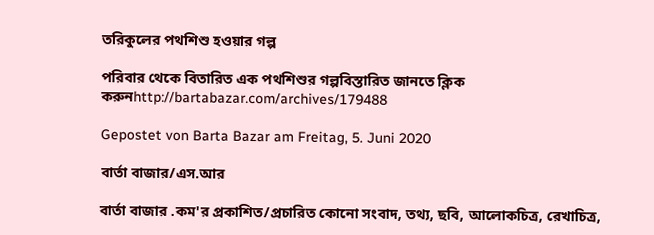তরিকুলের পথশিশু হওয়ার গল্প

পরিবার থেকে বিতারিত এক পথশিশুর গল্পবিস্তারিত জানতে ক্লিক করুনhttp://bartabazar.com/archives/179488

Gepostet von Barta Bazar am Freitag, 5. Juni 2020

বার্তা বাজার/এস.আর

বার্তা বাজার .কম'র প্রকাশিত/প্রচারিত কোনো সংবাদ, তথ্য, ছবি, আলোকচিত্র, রেখাচিত্র,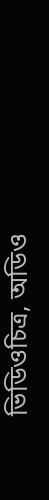ভিডিওচিত্র, অডিও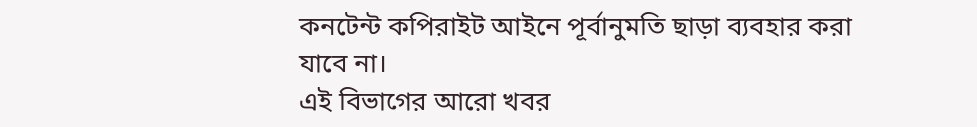কনটেন্ট কপিরাইট আইনে পূর্বানুমতি ছাড়া ব্যবহার করা যাবে না।
এই বিভাগের আরো খবর